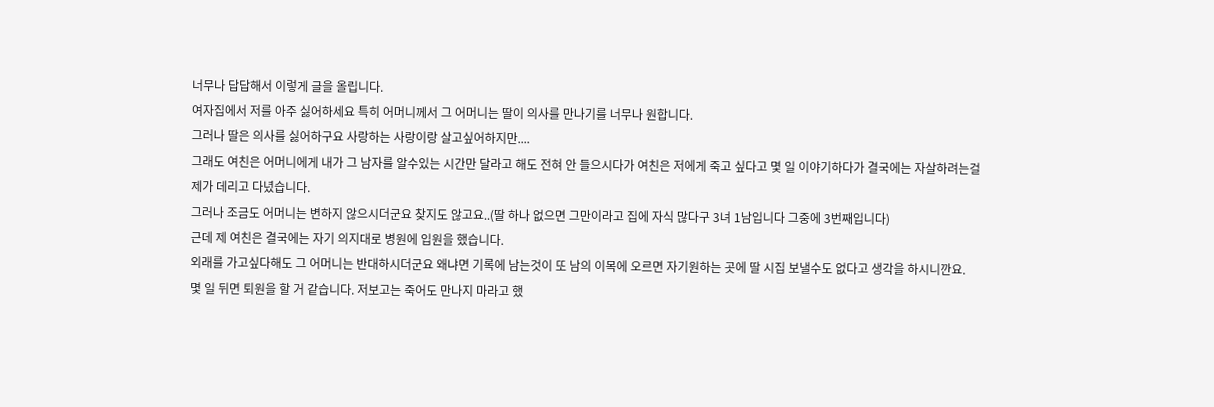너무나 답답해서 이렇게 글을 올립니다.
여자집에서 저를 아주 싫어하세요 특히 어머니께서 그 어머니는 딸이 의사를 만나기를 너무나 원합니다.
그러나 딸은 의사를 싫어하구요 사랑하는 사랑이랑 살고싶어하지만....
그래도 여친은 어머니에게 내가 그 남자를 알수있는 시간만 달라고 해도 전혀 안 들으시다가 여친은 저에게 죽고 싶다고 몇 일 이야기하다가 결국에는 자살하려는걸 제가 데리고 다녔습니다.
그러나 조금도 어머니는 변하지 않으시더군요 찾지도 않고요..(딸 하나 없으면 그만이라고 집에 자식 많다구 3녀 1남입니다 그중에 3번째입니다)
근데 제 여친은 결국에는 자기 의지대로 병원에 입원을 했습니다.
외래를 가고싶다해도 그 어머니는 반대하시더군요 왜냐면 기록에 남는것이 또 남의 이목에 오르면 자기원하는 곳에 딸 시집 보낼수도 없다고 생각을 하시니깐요.
몇 일 뒤면 퇴원을 할 거 같습니다. 저보고는 죽어도 만나지 마라고 했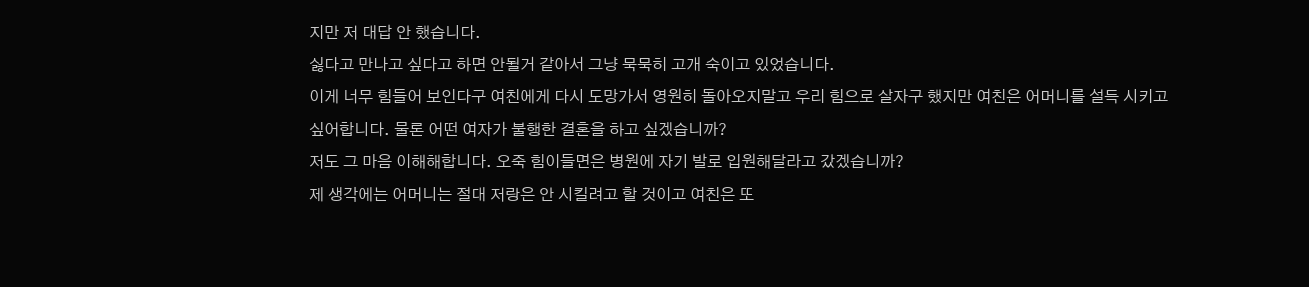지만 저 대답 안 했습니다.
싫다고 만나고 싶다고 하면 안될거 같아서 그냥 묵묵히 고개 숙이고 있었습니다.
이게 너무 힘들어 보인다구 여친에게 다시 도망가서 영원히 돌아오지말고 우리 힘으로 살자구 했지만 여친은 어머니를 설득 시키고싶어합니다. 물론 어떤 여자가 불행한 결혼을 하고 싶겠습니까?
저도 그 마음 이해해합니다. 오죽 힘이들면은 병원에 자기 발로 입원해달라고 갔겠습니까?
제 생각에는 어머니는 절대 저랑은 안 시킬려고 할 것이고 여친은 또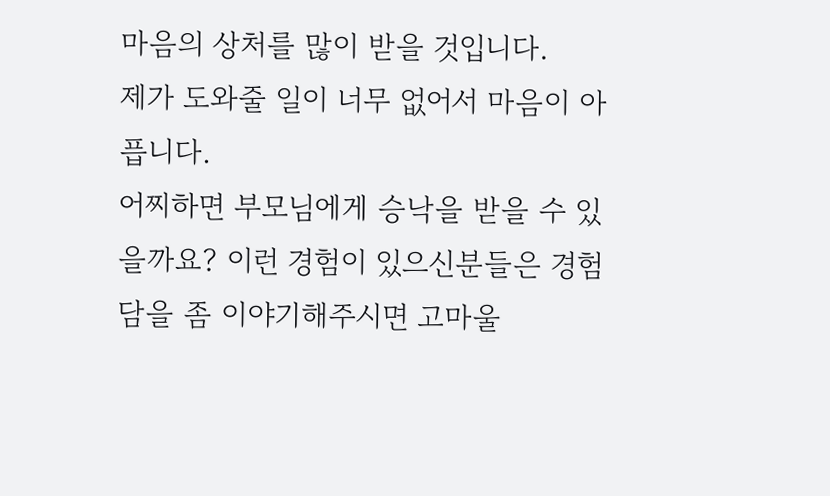마음의 상처를 많이 받을 것입니다.
제가 도와줄 일이 너무 없어서 마음이 아픕니다.
어찌하면 부모님에게 승낙을 받을 수 있을까요? 이런 경험이 있으신분들은 경험담을 좀 이야기해주시면 고마울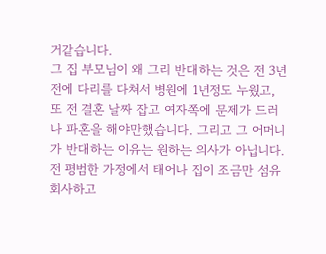거같습니다.
그 집 부모님이 왜 그리 반대하는 것은 전 3년전에 다리를 다쳐서 병원에 1년정도 누웠고, 또 전 결혼 날짜 잡고 여자쪽에 문제가 드러나 파혼을 해야만했습니다. 그리고 그 어머니가 반대하는 이유는 원하는 의사가 아닙니다. 전 평범한 가정에서 태어나 집이 조금만 섬유회사하고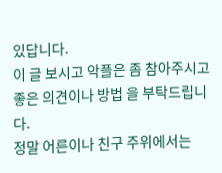있답니다.
이 글 보시고 악플은 좀 참아주시고 좋은 의견이나 방법 을 부탁드립니다.
정말 어른이나 친구 주위에서는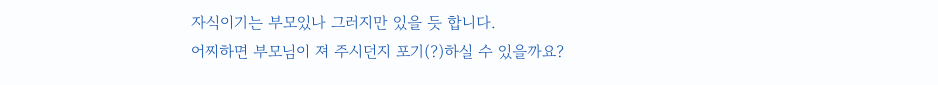자식이기는 부모있나 그러지만 있을 듯 합니다.
어찌하면 부모님이 져 주시던지 포기(?)하실 수 있을까요?